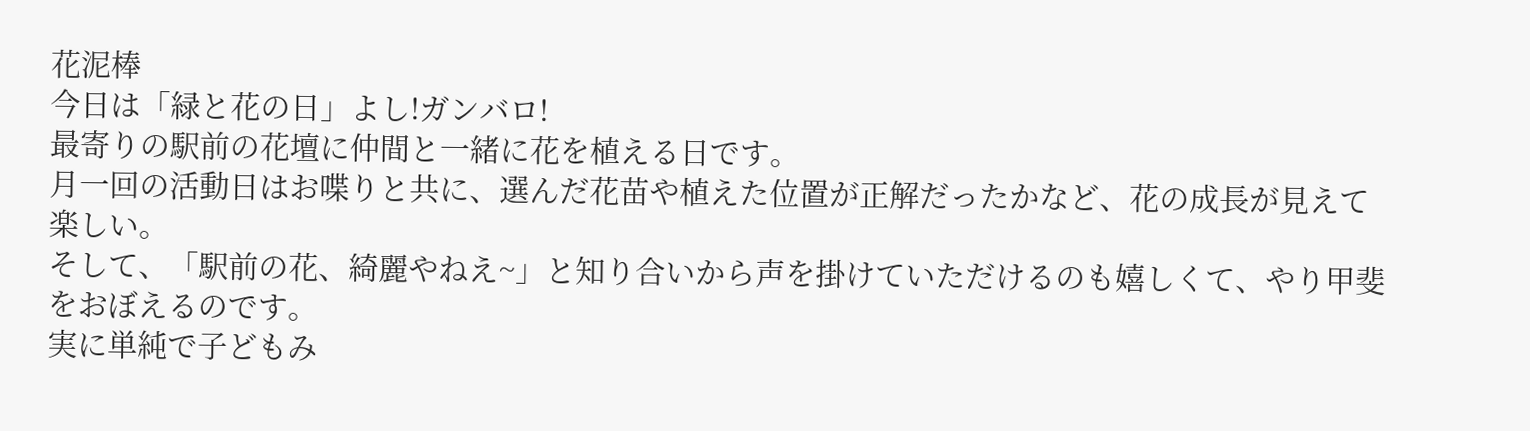花泥棒
今日は「緑と花の日」よし!ガンバロ!
最寄りの駅前の花壇に仲間と一緒に花を植える日です。
月一回の活動日はお喋りと共に、選んだ花苗や植えた位置が正解だったかなど、花の成長が見えて楽しい。
そして、「駅前の花、綺麗やねえ~」と知り合いから声を掛けていただけるのも嬉しくて、やり甲斐をおぼえるのです。
実に単純で子どもみ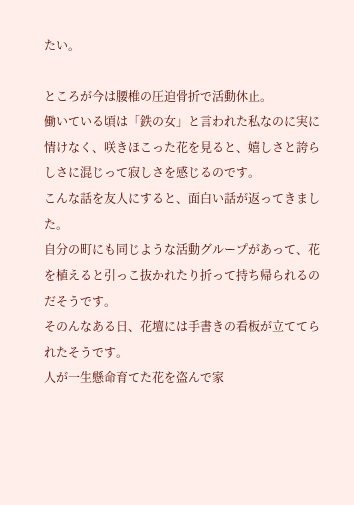たい。

ところが今は腰椎の圧迫骨折で活動休止。
働いている頃は「鉄の女」と言われた私なのに実に情けなく、咲きほこった花を見ると、嬉しさと誇らしさに混じって寂しさを感じるのです。
こんな話を友人にすると、面白い話が返ってきました。
自分の町にも同じような活動グループがあって、花を植えると引っこ抜かれたり折って持ち帰られるのだそうです。
そのんなある日、花壇には手書きの看板が立ててられたそうです。
人が一生懸命育てた花を盗んで家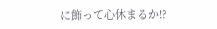に飾って心休まるか!?